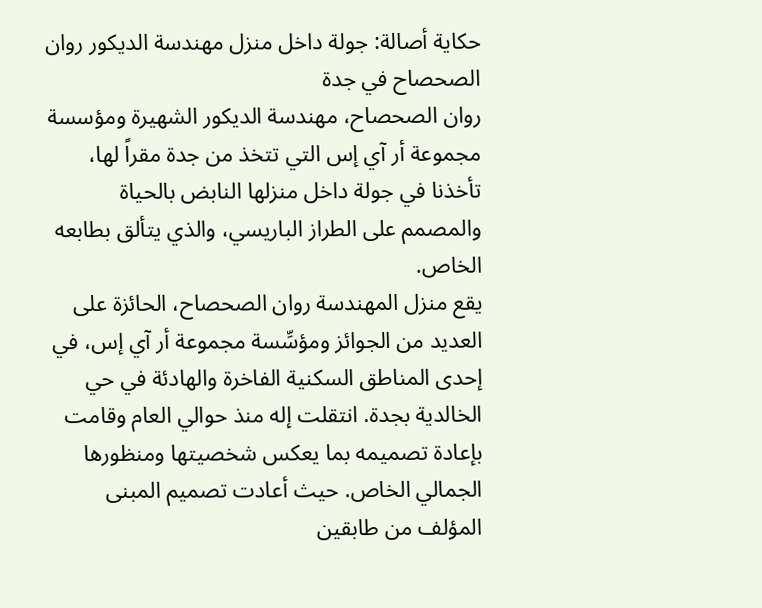حكاية أصالة: جولة داخل منزل مهندسة الديكور روان الصحصاح في جدة
روان الصحصاح، مهندسة الديكور الشهيرة ومؤسسة مجموعة أر آي إس التي تتخذ من جدة مقراً لها، تأخذنا في جولة داخل منزلها النابض بالحياة والمصمم على الطراز الباريسي، والذي يتألق بطابعه الخاص.
يقع منزل المهندسة روان الصحصاح، الحائزة على العديد من الجوائز ومؤسِّسة مجموعة أر آي إس، في إحدى المناطق السكنية الفاخرة والهادئة في حي الخالدية بجدة. انتقلت إله منذ حوالي العام وقامت بإعادة تصميمه بما يعكس شخصيتها ومنظورها الجمالي الخاص. حيث أعادت تصميم المبنى المؤلف من طابقين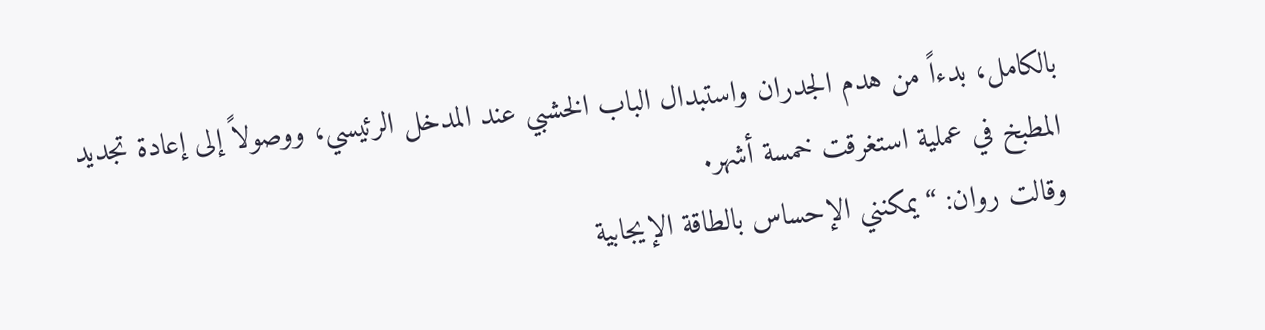بالكامل، بدءاً من هدم الجدران واستبدال الباب الخشبي عند المدخل الرئيسي، ووصولاً إلى إعادة تجديد المطبخ في عملية استغرقت خمسة أشهر.
وقالت روان: “يمكنني الإحساس بالطاقة الإيجابية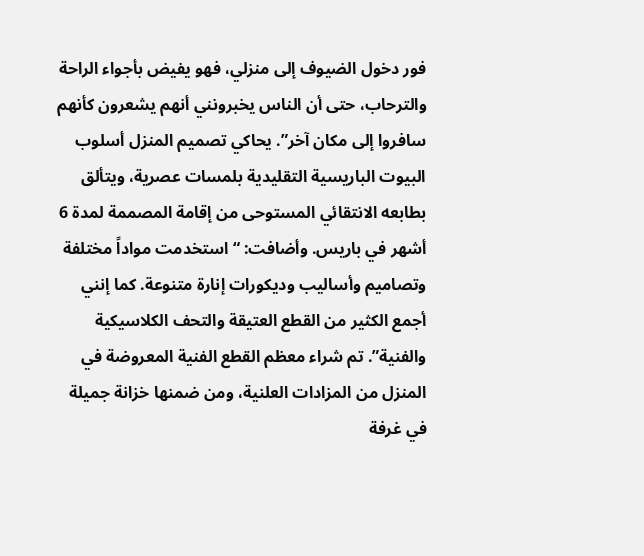فور دخول الضيوف إلى منزلي، فهو يفيض بأجواء الراحة والترحاب، حتى أن الناس يخبرونني أنهم يشعرون كأنهم سافروا إلى مكان آخر”. يحاكي تصميم المنزل أسلوب البيوت الباريسية التقليدية بلمسات عصرية، ويتألق بطابعه الانتقائي المستوحى من إقامة المصممة لمدة 6 أشهر في باريس. وأضافت: “استخدمت مواداً مختلفة وتصاميم وأساليب وديكورات إنارة متنوعة. كما إنني أجمع الكثير من القطع العتيقة والتحف الكلاسيكية والفنية”. تم شراء معظم القطع الفنية المعروضة في المنزل من المزادات العلنية، ومن ضمنها خزانة جميلة في غرفة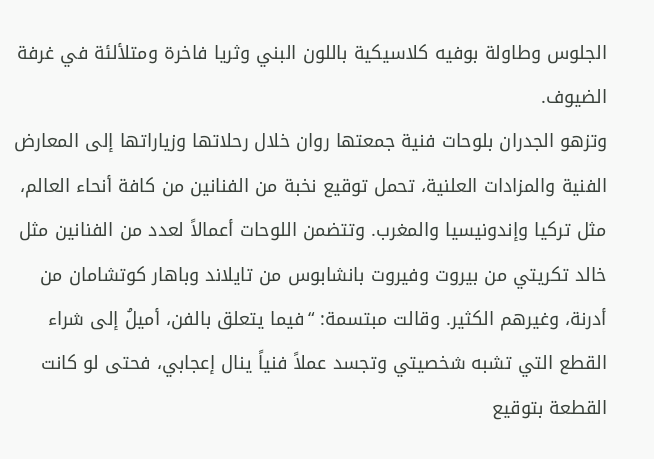الجلوس وطاولة بوفيه كلاسيكية باللون البني وثريا فاخرة ومتلألئة في غرفة الضيوف.
وتزهو الجدران بلوحات فنية جمعتها روان خلال رحلاتها وزياراتها إلى المعارض الفنية والمزادات العلنية، تحمل توقيع نخبة من الفنانين من كافة أنحاء العالم، مثل تركيا وإندونيسيا والمغرب. وتتضمن اللوحات أعمالاً لعدد من الفنانين مثل خالد تكريتي من بيروت وفيروت بانشابوس من تايلاند وباهار كوتشامان من أدرنة، وغيرهم الكثير. وقالت مبتسمة: “فيما يتعلق بالفن، أميلُ إلى شراء القطع التي تشبه شخصيتي وتجسد عملاً فنياً ينال إعجابي، فحتى لو كانت القطعة بتوقيع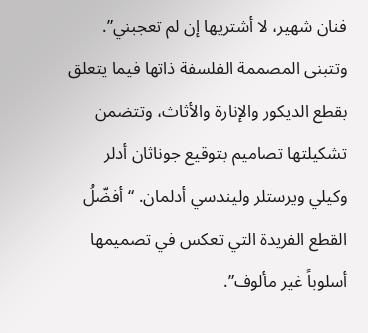فنان شهير، لا أشتريها إن لم تعجبني”. وتتبنى المصممة الفلسفة ذاتها فيما يتعلق بقطع الديكور والإنارة والأثاث، وتتضمن تشكيلتها تصاميم بتوقيع جوناثان أدلر وكيلي ويرستلر وليندسي أدلمان. “أفضّلُ القطع الفريدة التي تعكس في تصميمها أسلوباً غير مألوف”.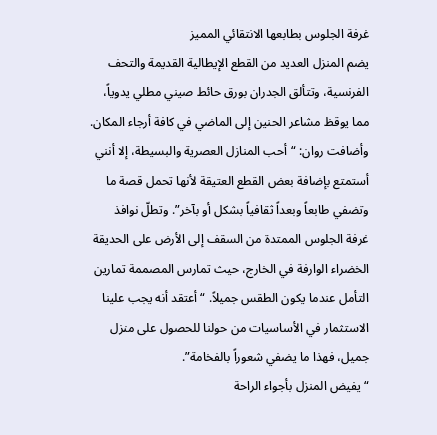غرفة الجلوس بطابعها الانتقائي المميز
يضم المنزل العديد من القطع الإيطالية القديمة والتحف الفرنسية، وتتألق الجدران بورق حائط صيني مطلي يدوياً، مما يوقظ مشاعر الحنين إلى الماضي في كافة أرجاء المكان. وأضافت روان: “أحب المنازل العصرية والبسيطة، إلا أنني أستمتع بإضافة بعض القطع العتيقة لأنها تحمل قصة ما وتضفي طابعاً وبعداً ثقافياً بشكل أو بآخر”. وتطلّ نوافذ غرفة الجلوس الممتدة من السقف إلى الأرض على الحديقة الخضراء الوارفة في الخارج، حيث تمارس المصممة تمارين التأمل عندما يكون الطقس جميلاً. “أعتقد أنه يجب علينا الاستثمار في الأساسيات من حولنا للحصول على منزل جميل، فهذا ما يضفي شعوراً بالفخامة”.
“يفيض المنزل بأجواء الراحة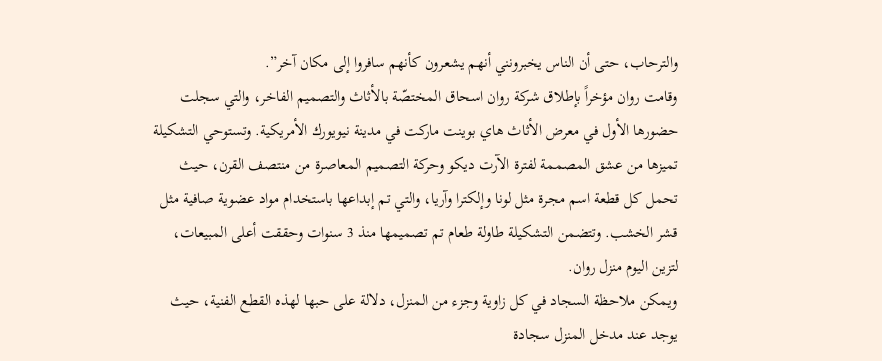والترحاب، حتى أن الناس يخبرونني أنهم يشعرون كأنهم سافروا إلى مكان آخر”.
وقامت روان مؤخراً بإطلاق شركة روان اسحاق المختصّة بالأثاث والتصميم الفاخر، والتي سجلت حضورها الأول في معرض الأثاث هاي بوينت ماركت في مدينة نيويورك الأمريكية. وتستوحي التشكيلة تميزها من عشق المصممة لفترة الآرت ديكو وحركة التصميم المعاصرة من منتصف القرن، حيث تحمل كل قطعة اسم مجرة مثل لونا وإلكترا وآريا، والتي تم إبداعها باستخدام مواد عضوية صافية مثل قشر الخشب. وتتضمن التشكيلة طاولة طعام تم تصميمها منذ 3 سنوات وحققت أعلى المبيعات، لتزين اليوم منزل روان.
ويمكن ملاحظة السجاد في كل زاوية وجزء من المنزل، دلالة على حبها لهذه القطع الفنية، حيث يوجد عند مدخل المنزل سجادة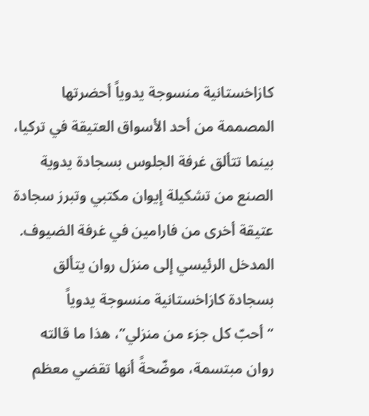كازاخستانية منسوجة يدوياً أحضرتها المصممة من أحد الأسواق العتيقة في تركيا، بينما تتألق غرفة الجلوس بسجادة يدوية الصنع من تشكيلة إيوان مكتبي وتبرز سجادة عتيقة أخرى من فارامين في غرفة الضيوف.
المدخل الرئيسي إلى منزل روان يتألق بسجادة كازاخستانية منسوجة يدوياً
“أحبّ كل جزء من منزلي”، هذا ما قالته روان مبتسمة، موضّحةً أنها تقضي معظم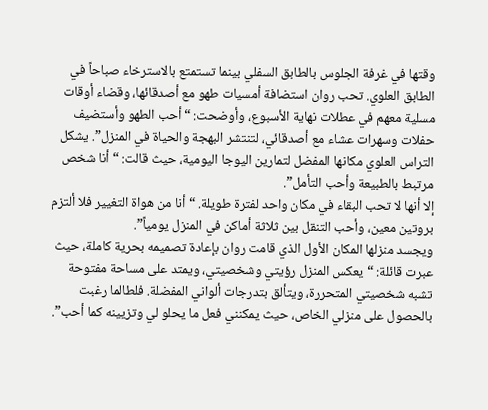وقتها في غرفة الجلوس بالطابق السفلي بينما تستمتع بالاسترخاء صباحاً في الطابق العلوي. تحب روان استضافة أمسيات طهو مع أصدقائها، وقضاء أوقات مسلية معهم في عطلات نهاية الأسبوع، وأوضحت: “أحب الطهو وأستضيف حفلات وسهرات عشاء مع أصدقائي، لتنتشر البهجة والحياة في المنزل”. يشكل التراس العلوي مكانها المفضل لتمارين اليوجا اليومية، حيث قالت: “أنا شخص مرتبط بالطبيعة وأحب التأمل”.
إلا أنها لا تحب البقاء في مكان واحد لفترة طويلة. “أنا من هواة التغيير فلا ألتزم بروتين معين، وأحب التنقل بين ثلاثة أماكن في المنزل يومياً”.
ويجسد منزلها المكان الأول الذي قامت روان بإعادة تصميمه بحرية كاملة، حيث عبرت قائلة: “يعكس المنزل رؤيتي وشخصيتي، ويمتد على مساحة مفتوحة تشبه شخصيتي المتحررة، ويتألق بتدرجات ألواني المفضلة. فلطالما رغبت بالحصول على منزلي الخاص، حيث يمكنني فعل ما يحلو لي وتزيينه كما أحب”.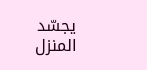يجسّد المنزل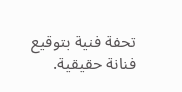تحفة فنية بتوقيع فنانة حقيقية.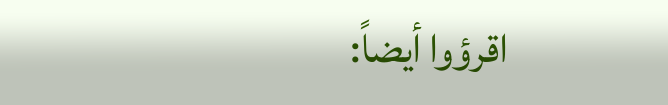اقرؤوا أيضاً: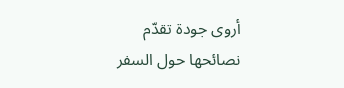أروى جودة تقدّم نصائحها حول السفر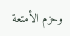وحزم الأمتعة